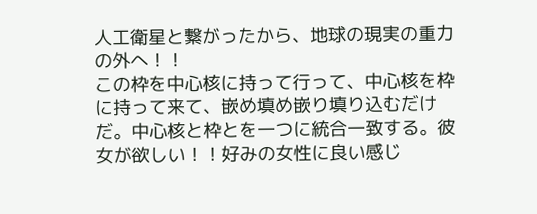人工衛星と繋がったから、地球の現実の重力の外へ！！
この枠を中心核に持って行って、中心核を枠に持って来て、嵌め填め嵌り填り込むだけだ。中心核と枠とを一つに統合一致する。彼女が欲しい！！好みの女性に良い感じ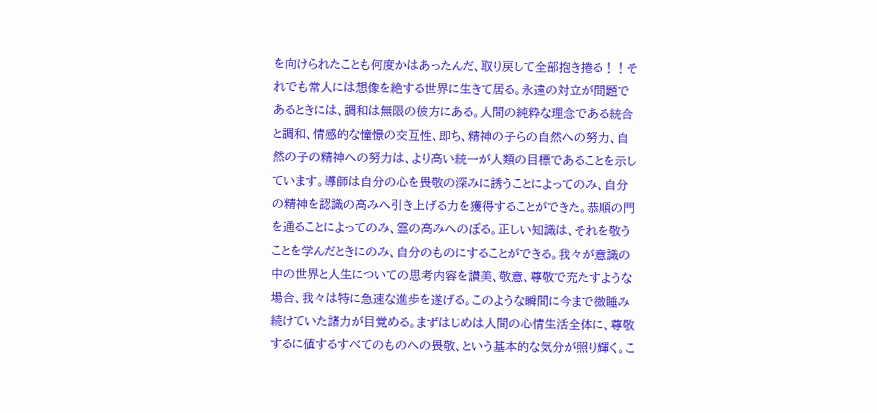を向けられたことも何度かはあったんだ、取り戻して全部抱き捲る！！それでも常人には想像を絶する世界に生きて居る。永遠の対立が問題であるときには、調和は無限の彼方にある。人間の純粋な理念である統合と調和、情感的な憧憬の交互性、即ち、精神の子らの自然への努力、自然の子の精神への努力は、より高い統一が人類の目標であることを示しています。導師は自分の心を畏敬の深みに誘うことによってのみ、自分の精神を認識の高みへ引き上げる力を獲得することができた。恭順の門を通ることによってのみ、霊の高みへのぼる。正しい知識は、それを敬うことを学んだときにのみ、自分のものにすることができる。我々が意識の中の世界と人生についての思考内容を讃美、敬意、尊敬で充たすような場合、我々は特に急速な進歩を遂げる。このような瞬間に今まで微睡み続けていた諸力が目覚める。まずはじめは人間の心情生活全体に、尊敬するに値するすべてのものへの畏敬、という基本的な気分が照り輝く。こ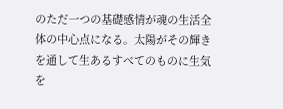のただ一つの基礎感情が魂の生活全体の中心点になる。太陽がその輝きを通して生あるすべてのものに生気を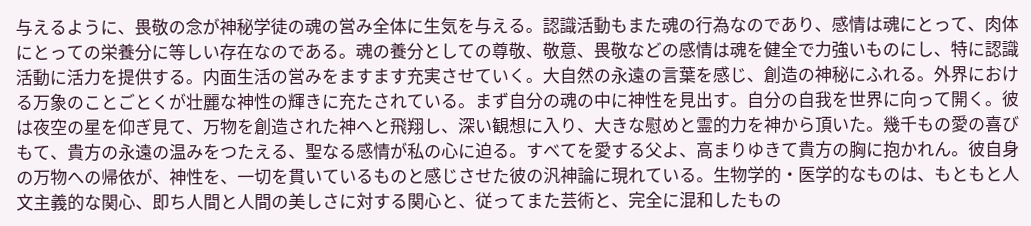与えるように、畏敬の念が神秘学徒の魂の営み全体に生気を与える。認識活動もまた魂の行為なのであり、感情は魂にとって、肉体にとっての栄養分に等しい存在なのである。魂の養分としての尊敬、敬意、畏敬などの感情は魂を健全で力強いものにし、特に認識活動に活力を提供する。内面生活の営みをますます充実させていく。大自然の永遠の言葉を感じ、創造の神秘にふれる。外界における万象のことごとくが壮麗な神性の輝きに充たされている。まず自分の魂の中に神性を見出す。自分の自我を世界に向って開く。彼は夜空の星を仰ぎ見て、万物を創造された神へと飛翔し、深い観想に入り、大きな慰めと霊的力を神から頂いた。幾千もの愛の喜びもて、貴方の永遠の温みをつたえる、聖なる感情が私の心に迫る。すべてを愛する父よ、高まりゆきて貴方の胸に抱かれん。彼自身の万物への帰依が、神性を、一切を貫いているものと感じさせた彼の汎神論に現れている。生物学的・医学的なものは、もともと人文主義的な関心、即ち人間と人間の美しさに対する関心と、従ってまた芸術と、完全に混和したもの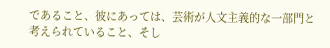であること、彼にあっては、芸術が人文主義的な一部門と考えられていること、そし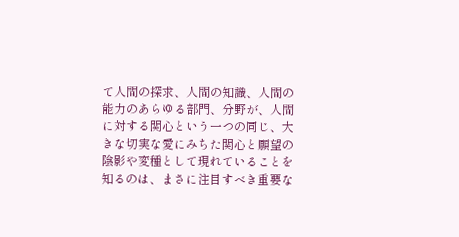て人間の探求、人間の知識、人間の能力のあらゆる部門、分野が、人間に対する関心という一つの同じ、大きな切実な愛にみちた関心と願望の陰影や変種として現れていることを知るのは、まさに注目すべき重要な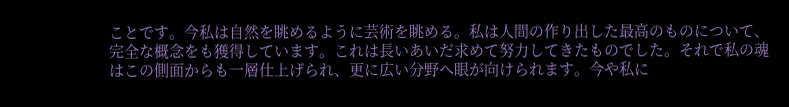ことです。今私は自然を眺めるように芸術を眺める。私は人間の作り出した最高のものについて、完全な概念をも獲得しています。これは長いあいだ求めて努力してきたものでした。それで私の魂はこの側面からも一層仕上げられ、更に広い分野へ眼が向けられます。今や私に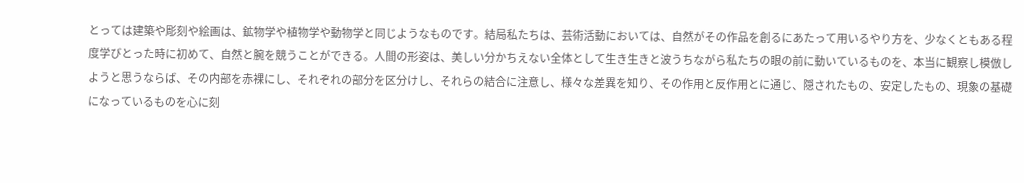とっては建築や彫刻や絵画は、鉱物学や植物学や動物学と同じようなものです。結局私たちは、芸術活動においては、自然がその作品を創るにあたって用いるやり方を、少なくともある程度学びとった時に初めて、自然と腕を競うことができる。人間の形姿は、美しい分かちえない全体として生き生きと波うちながら私たちの眼の前に動いているものを、本当に観察し模倣しようと思うならば、その内部を赤裸にし、それぞれの部分を区分けし、それらの結合に注意し、様々な差異を知り、その作用と反作用とに通じ、隠されたもの、安定したもの、現象の基礎になっているものを心に刻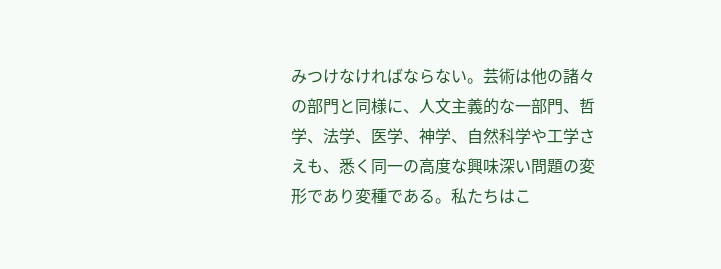みつけなければならない。芸術は他の諸々の部門と同様に、人文主義的な一部門、哲学、法学、医学、神学、自然科学や工学さえも、悉く同一の高度な興味深い問題の変形であり変種である。私たちはこ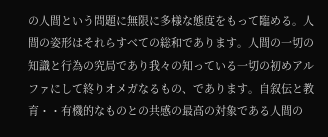の人間という問題に無限に多様な態度をもって臨める。人間の姿形はそれらすべての総和であります。人間の一切の知識と行為の究局であり我々の知っている一切の初めアルファにして終りオメガなるもの、であります。自叙伝と教育・・有機的なものとの共感の最高の対象である人間の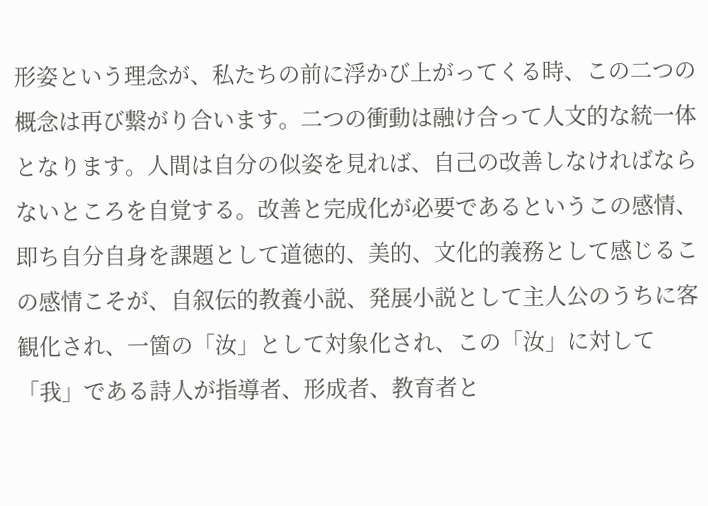形姿という理念が、私たちの前に浮かび上がってくる時、この二つの概念は再び繋がり合います。二つの衝動は融け合って人文的な統一体となります。人間は自分の似姿を見れば、自己の改善しなければならないところを自覚する。改善と完成化が必要であるというこの感情、即ち自分自身を課題として道徳的、美的、文化的義務として感じるこの感情こそが、自叙伝的教養小説、発展小説として主人公のうちに客観化され、一箇の「汝」として対象化され、この「汝」に対して「我」である詩人が指導者、形成者、教育者と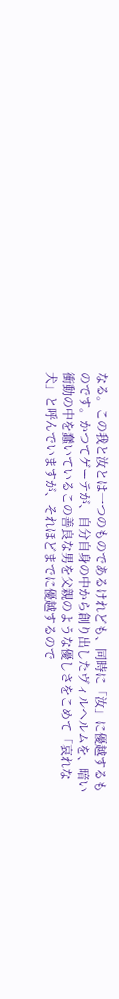なる。この我と汝とは一つのものであるけれども、同時に「汝」に優越するものです。かつてゲーテが、自分自身の中から創り出したヴィルヘルムを、暗い衝動の中を蠢いているこの善良な男を父親のような優しさをこめて「哀れな犬」と呼んでいますが、それほどまでに優越するので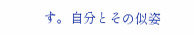す。自分とその似姿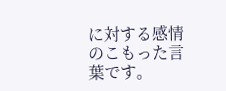に対する感情のこもった言葉です。